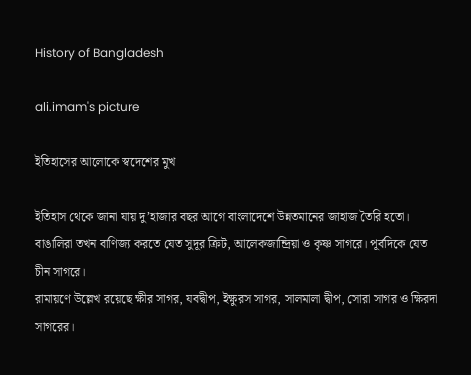History of Bangladesh

ali.imam's picture

ইতিহাসের আলোকে স্বদেশের মুখ

ইতিহাস থেকে জানা যায় দু’হাজার বছর আগে বাংলাদেশে উন্নতমানের জাহাজ তৈরি হতো। বাঙালিরা তখন বাণিজ্য করতে যেত সুদূর ক্রিট, আলেকজান্দ্রিয়া ও কৃষ্ণ সাগরে। পূর্বদিকে যেত চীন সাগরে।
রামায়ণে উল্লেখ রয়েছে ক্ষীর সাগর, যবদ্বীপ, ইক্ষুরস সাগর, সালমালা দ্বীপ, সোরা সাগর ও ক্ষিরদা সাগরের।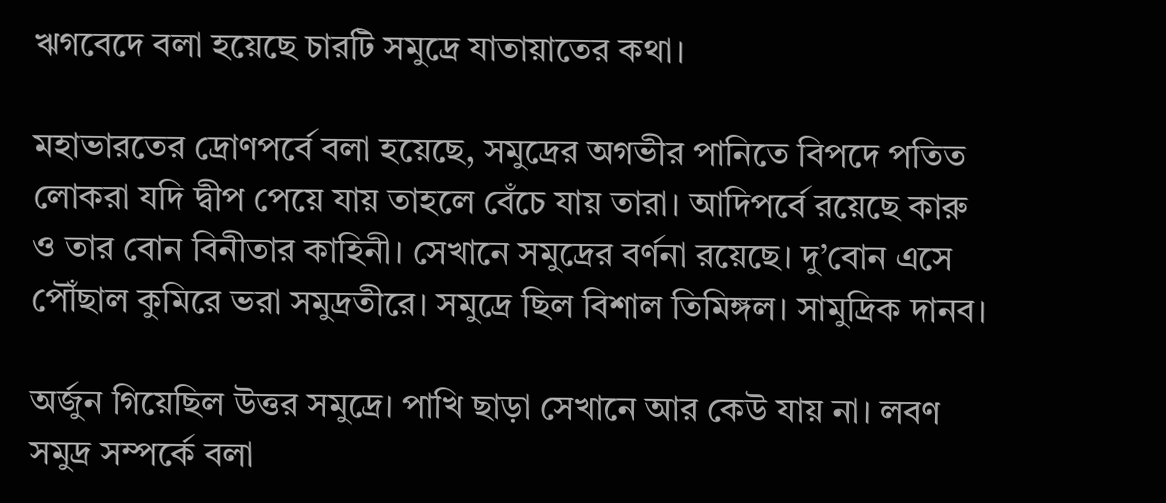ঋগবেদে বলা হয়েছে চারটি সমুদ্রে যাতায়াতের কথা।

মহাভারতের দ্রোণপর্বে বলা হয়েছে, সমুদ্রের অগভীর পানিতে বিপদে পতিত লোকরা যদি দ্বীপ পেয়ে যায় তাহলে বেঁচে যায় তারা। আদিপর্বে রয়েছে কারু ও তার বোন বিনীতার কাহিনী। সেখানে সমুদ্রের বর্ণনা রয়েছে। দু’বোন এসে পৌঁছাল কুমিরে ভরা সমুদ্রতীরে। সমুদ্রে ছিল বিশাল তিমিঙ্গল। সামুদ্রিক দানব।

অর্জুন গিয়েছিল উত্তর সমুদ্রে। পাখি ছাড়া সেখানে আর কেউ যায় না। লবণ সমুদ্র সম্পর্কে বলা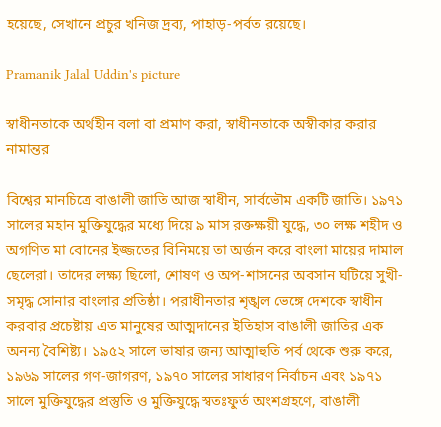হয়েছে, সেখানে প্রচুর খনিজ দ্রব্য, পাহাড়-পর্বত রয়েছে।

Pramanik Jalal Uddin's picture

স্বাধীনতাকে অর্থহীন বলা বা প্রমাণ করা, স্বাধীনতাকে অস্বীকার করার নামান্তর

বিশ্বের মানচিত্রে বাঙালী জাতি আজ স্বাধীন, সার্বভৌম একটি জাতি। ১৯৭১ সালের মহান মুক্তিযুদ্ধের মধ্যে দিয়ে ৯ মাস রক্তক্ষয়ী যুদ্ধে, ৩০ লক্ষ শহীদ ও অগণিত মা বোনের ইজ্জতের বিনিময়ে তা অর্জন করে বাংলা মায়ের দামাল ছেলেরা। তাদের লক্ষ্য ছিলো, শোষণ ও অপ-শাসনের অবসান ঘটিয়ে সুখী-সমৃদ্ধ সোনার বাংলার প্রতিষ্ঠা। পরাধীনতার শৃঙ্খল ভেঙ্গে দেশকে স্বাধীন করবার প্রচেষ্টায় এত মানুষের আত্মদানের ইতিহাস বাঙালী জাতির এক অনন্য বৈশিষ্ট্য। ১৯৫২ সালে ভাষার জন্য আত্মাহুতি পর্ব থেকে শুরু করে, ১৯৬৯ সালের গণ-জাগরণ, ১৯৭০ সালের সাধারণ নির্বাচন এবং ১৯৭১ সালে মুক্তিযুদ্ধের প্রস্তুতি ও মুক্তিযুদ্ধে স্বতঃফুর্ত অংশগ্রহণে, বাঙালী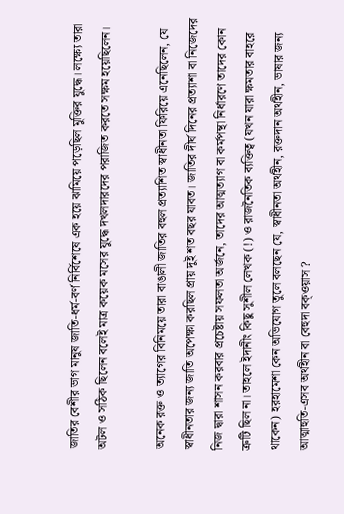জাতির বেশীর ভাগ মানুষ জাতি-ধর্ম-বর্ণ নির্বিশেষে এক হয়ে ঝামিয়ে পড়েছিল মুক্তির যুদ্ধে। লক্ষ্যে তারা অটল ও সঠিক ছিলেন বলেই মাত্র কয়েক মসের যুদ্ধে দখলদারদের পরাজিত করতে সক্ষম হয়েছিলেন।

অনেক রক্ত ও ত্যাগের বিনিময়ে তারা বাঙালী জাতির বহুল প্রত্যাশিত স্বাধীনতা ফিরিয়ে এনেছিলেন, যে স্বাধীনতার জন্য জাতি অপেক্ষা করছিল প্রায় দুই শত বছর যাবত। জাতির দীর্ঘ দিনের প্রত্যাশা বা নিজেদের নিজ দ্বারা শাসন করবার প্রচেষ্টায় সফলতা অর্জনে, তাদের আত্মত্যাগ বা কর্মপন্থা নির্ধারণে তাদের কোন ত্রুটি ছিল না। তাহলে ইদানীং কিছু সুশীল লেখক (!) ও রাজনৈতিক ব্যক্তিত্ব (যখন যারা ক্ষমতার বাহরে থাকেন) হরহামেশা কেন অভিযোগ তুলে বলছেন যে, স্বাধীনতা অর্থহীন, রক্তদান অর্থহীন, ভাষার জন্য আত্মাহুতি-এসব অর্থহীন বা বেহুদা বক্ওয়াস ?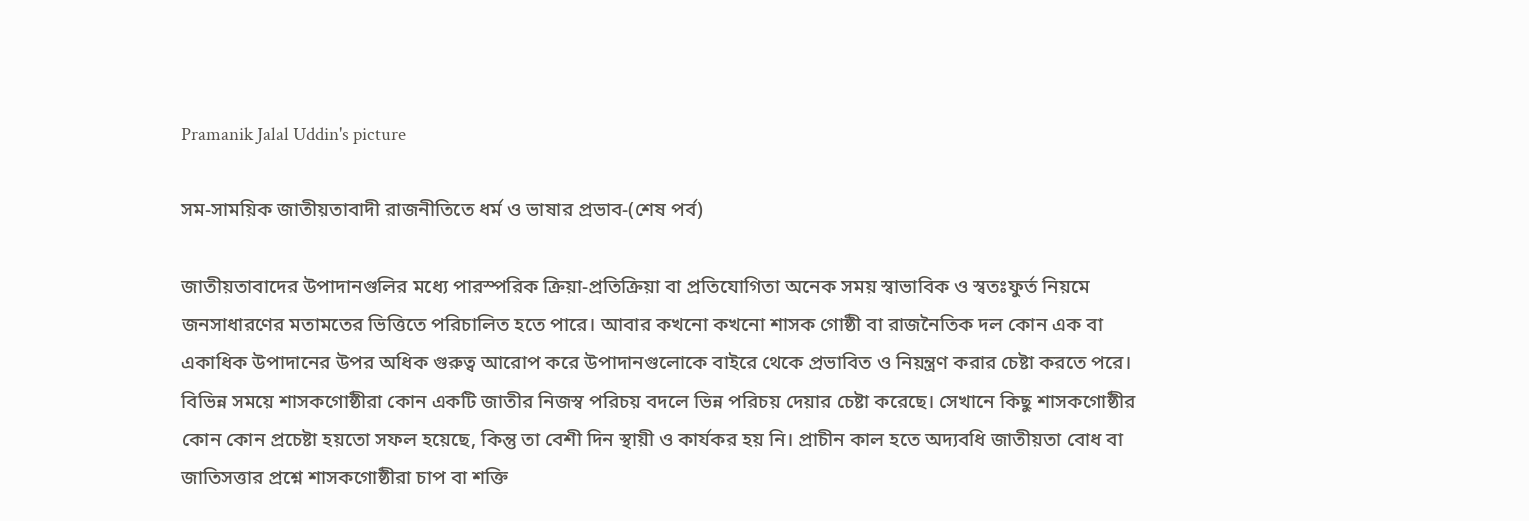Pramanik Jalal Uddin's picture

সম-সাময়িক জাতীয়তাবাদী রাজনীতিতে ধর্ম ও ভাষার প্রভাব-(শেষ পর্ব)

জাতীয়তাবাদের উপাদানগুলির মধ্যে পারস্পরিক ক্রিয়া-প্রতিক্রিয়া বা প্রতিযোগিতা অনেক সময় স্বাভাবিক ও স্বতঃফুর্ত নিয়মে জনসাধারণের মতামতের ভিত্তিতে পরিচালিত হতে পারে। আবার কখনো কখনো শাসক গোষ্ঠী বা রাজনৈতিক দল কোন এক বা একাধিক উপাদানের উপর অধিক গুরুত্ব আরোপ করে উপাদানগুলোকে বাইরে থেকে প্রভাবিত ও নিয়ন্ত্রণ করার চেষ্টা করতে পরে। বিভিন্ন সময়ে শাসকগোষ্ঠীরা কোন একটি জাতীর নিজস্ব পরিচয় বদলে ভিন্ন পরিচয় দেয়ার চেষ্টা করেছে। সেখানে কিছু শাসকগোষ্ঠীর কোন কোন প্রচেষ্টা হয়তো সফল হয়েছে, কিন্তু তা বেশী দিন স্থায়ী ও কার্যকর হয় নি। প্রাচীন কাল হতে অদ্যবধি জাতীয়তা বোধ বা জাতিসত্তার প্রশ্নে শাসকগোষ্ঠীরা চাপ বা শক্তি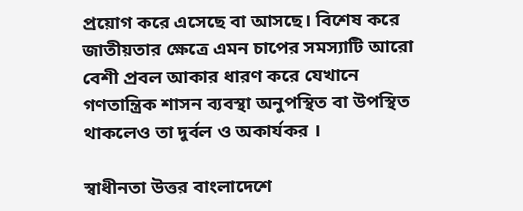প্রয়োগ করে এসেছে বা আসছে। বিশেষ করে জাতীয়তার ক্ষেত্রে এমন চাপের সমস্যাটি আরো বেশী প্রবল আকার ধারণ করে যেখানে গণতান্ত্রিক শাসন ব্যবস্থা অনুপস্থিত বা উপস্থিত থাকলেও তা দুর্বল ও অকার্যকর ।

স্বাধীনতা উত্তর বাংলাদেশে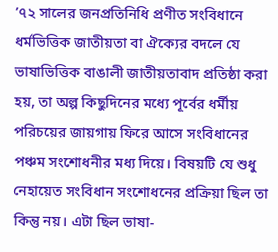’৭২ সালের জনপ্রতিনিধি প্রণীত সংবিধানে ধর্মভিত্তিক জাতীয়তা বা ঐক্যের বদলে যে ভাষাভিত্তিক বাঙালী জাতীয়তাবাদ প্রতিষ্ঠা করা হয়, তা অল্প কিছুদিনের মধ্যে পূর্বের ধর্মীয় পরিচয়ের জায়গায় ফিরে আসে সংবিধানের পঞ্চম সংশোধনীর মধ্য দিয়ে। বিষয়টি যে শুধু নেহায়েত সংবিধান সংশোধনের প্রক্রিয়া ছিল তা কিন্তু নয়। এটা ছিল ভাষা-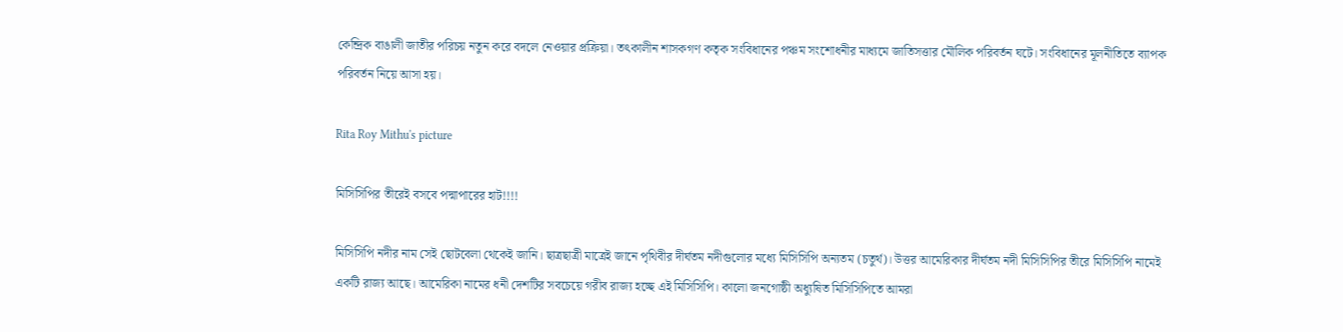কেন্দ্রিক বাঙালী জাতীর পরিচয় নতুন করে বদলে নেওয়ার প্রক্রিয়া। তৎকালীন শাসকগণ কতৃক সংবিধানের পঞ্চম সংশোধনীর মাধ্যমে জাতিসত্তার মৌলিক পরিবর্তন ঘটে। সংবিধানের মূলনীতিতে ব্যাপক পরিবর্তন নিয়ে আসা হয়।

Rita Roy Mithu's picture

মিসিসিপির তীরেই বসবে পদ্মাপারের হাট!!!!

মিসিসিপি নদীর নাম সেই ছোটবেলা থেকেই জানি। ছাত্রছাত্রী মাত্রেই জানে পৃথিবীর দীর্ঘতম নদীগুলোর মধ্যে মিসিসিপি অন্যতম (চতুর্থ)। উত্তর আমেরিকার দীর্ঘতম নদী মিসিসিপির তীরে মিসিসিপি নামেই একটি রাজ্য আছে। আমেরিকা নামের ধনী দেশটির সবচেয়ে গরীব রাজ্য হচ্ছে এই মিসিসিপি। কালো জনগোষ্ঠী অধ্যুষিত মিসিসিপিতে আমরা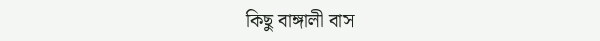কিছু বাঙ্গালী বাস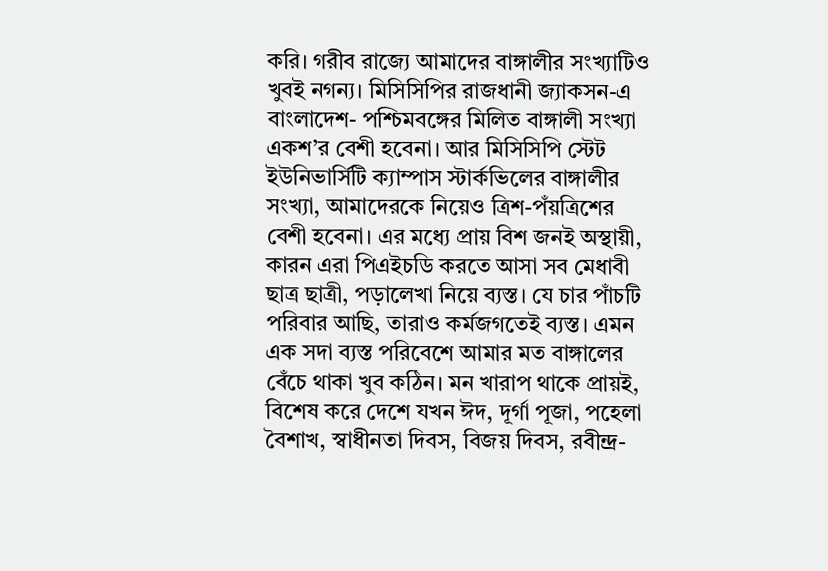করি। গরীব রাজ্যে আমাদের বাঙ্গালীর সংখ্যাটিও খুবই নগন্য। মিসিসিপির রাজধানী জ্যাকসন-এ বাংলাদেশ- পশ্চিমবঙ্গের মিলিত বাঙ্গালী সংখ্যা একশ’র বেশী হবেনা। আর মিসিসিপি স্টেট ইউনিভার্সিটি ক্যাম্পাস স্টার্কভিলের বাঙ্গালীর সংখ্যা, আমাদেরকে নিয়েও ত্রিশ-পঁয়ত্রিশের বেশী হবেনা। এর মধ্যে প্রায় বিশ জনই অস্থায়ী, কারন এরা পিএইচডি করতে আসা সব মেধাবী ছাত্র ছাত্রী, পড়ালেখা নিয়ে ব্যস্ত। যে চার পাঁচটি পরিবার আছি, তারাও কর্মজগতেই ব্যস্ত। এমন এক সদা ব্যস্ত পরিবেশে আমার মত বাঙ্গালের বেঁচে থাকা খুব কঠিন। মন খারাপ থাকে প্রায়ই, বিশেষ করে দেশে যখন ঈদ, দূর্গা পূজা, পহেলা বৈশাখ, স্বাধীনতা দিবস, বিজয় দিবস, রবীন্দ্র-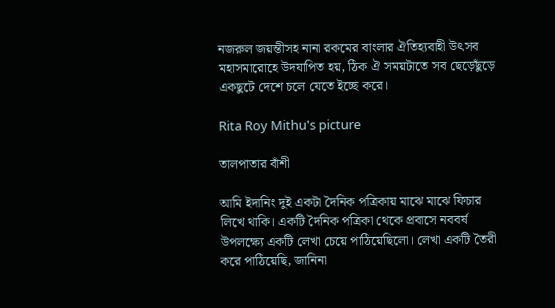নজরুল জয়ন্তীসহ নানা রকমের বাংলার ঐতিহ্যবাহী উৎসব মহাসমারোহে উদযাপিত হয়, ঠিক ঐ সময়টাতে সব ছেড়েছুঁড়ে একছুটে দেশে চলে যেতে ইচ্ছে করে।

Rita Roy Mithu's picture

তালপাতার বাঁশী

আমি ইদানিং দুই একটা দৈনিক পত্রিকায় মাঝে মাঝে ফিচার লিখে থাকি। একটি দৈনিক পত্রিকা থেকে প্রবাসে নববর্ষ উপলক্ষ্যে একটি লেখা চেয়ে পাঠিয়েছিলো। লেখা একটি তৈরী করে পাঠিয়েছি, জানিনা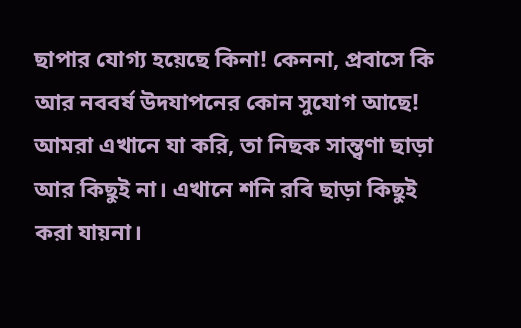ছাপার যোগ্য হয়েছে কিনা! কেননা, প্রবাসে কি আর নববর্ষ উদযাপনের কোন সুযোগ আছে! আমরা এখানে যা করি, তা নিছক সান্ত্বণা ছাড়া আর কিছুই না। এখানে শনি রবি ছাড়া কিছুই করা যায়না।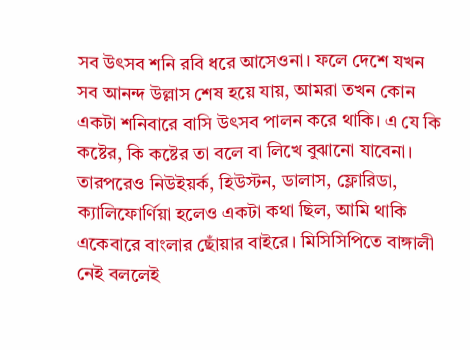সব উৎসব শনি রবি ধরে আসেওনা। ফলে দেশে যখন সব আনন্দ উল্লাস শেষ হয়ে যায়, আমরা তখন কোন একটা শনিবারে বাসি উৎসব পালন করে থাকি। এ যে কি কষ্টের, কি কষ্টের তা বলে বা লিখে বুঝানো যাবেনা। তারপরেও নিউইয়র্ক, হিউস্টন, ডালাস, ফ্লোরিডা, ক্যালিফোর্ণিয়া হলেও একটা কথা ছিল, আমি থাকি একেবারে বাংলার ছোঁয়ার বাইরে। মিসিসিপিতে বাঙ্গালী নেই বললেই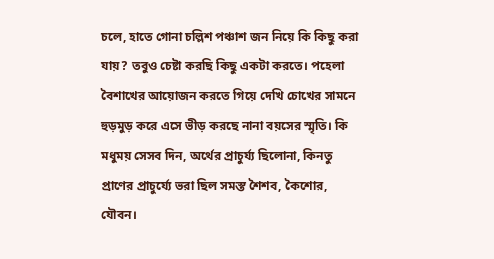চলে, হাতে গোনা চল্লিশ পঞ্চাশ জন নিয়ে কি কিছু করা যায়? তবুও চেষ্টা করছি কিছু একটা করতে। পহেলা বৈশাখের আয়োজন করতে গিয়ে দেখি চোখের সামনে হুড়মুড় করে এসে ভীড় করছে নানা বয়সের স্মৃতি। কি মধুময় সেসব দিন, অর্থের প্রাচুর্য্য ছিলোনা, কিনতু প্রাণের প্রাচুর্য্যে ভরা ছিল সমস্ত শৈশব, কৈশোর, যৌবন।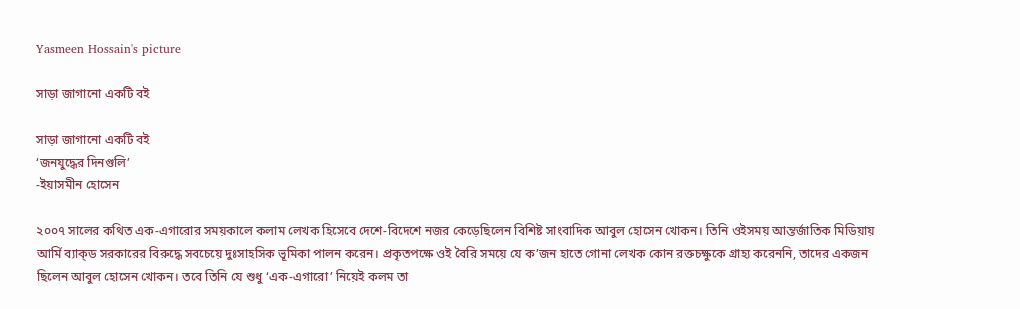Yasmeen Hossain's picture

সাড়া জাগানো একটি বই

সাড়া জাগানো একটি বই
‘জনযুদ্ধের দিনগুলি’
-ইয়াসমীন হোসেন

২০০৭ সালের কথিত এক-এগারোর সময়কালে কলাম লেখক হিসেবে দেশে-বিদেশে নজর কেড়েছিলেন বিশিষ্ট সাংবাদিক আবুল হোসেন খোকন। তিনি ওইসময় আন্তর্জাতিক মিডিয়ায় আর্মি ব্যাক্ড সরকারের বিরুদ্ধে সবচেয়ে দুঃসাহসিক ভূমিকা পালন করেন। প্রকৃতপক্ষে ওই বৈরি সময়ে যে ক’জন হাতে গোনা লেখক কোন রক্তচক্ষুকে গ্রাহ্য করেননি, তাদের একজন ছিলেন আবুল হোসেন খোকন। তবে তিনি যে শুধু ‘এক-এগারো’ নিয়েই কলম তা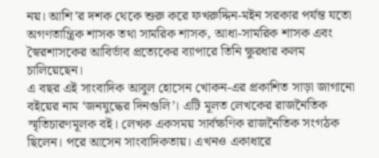নয়। আশি’র দশক থেকে শুরু করে ফখরুদ্দিন-মইন সরকার পর্যন্ত যতো অগণতান্ত্রিক শাসক তথা সামরিক শাসক, আধা-সামরিক শাসক এবং স্বৈরশাসকের আবির্ভাব প্রত্যেকের ব্যাপারে তিনি ক্ষুরধার কলম চালিয়েছেন।
এ বছর এই সাংবাদিক আবুল হোসেন খোকন-এর প্রকাশিত সাড়া জাগানো বইয়ের নাম ‘জনযুদ্ধের দিনগুলি’। এটি মূলত লেখকের রাজনৈতিক স্মৃতিচারণমূলক বই। লেখক একসময় সার্বক্ষণিক রাজনৈতিক সংগঠক ছিলেন। পরে আসেন সাংবাদিকতায়। এখনও একাধারে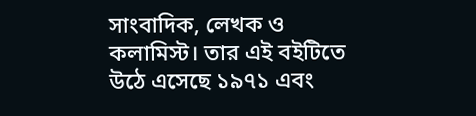সাংবাদিক, লেখক ও কলামিস্ট। তার এই বইটিতে উঠে এসেছে ১৯৭১ এবং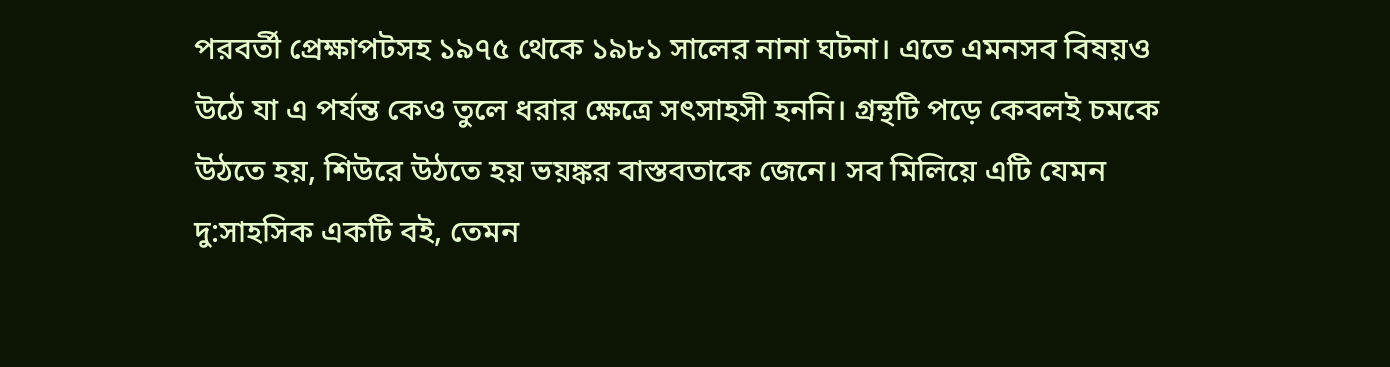পরবর্তী প্রেক্ষাপটসহ ১৯৭৫ থেকে ১৯৮১ সালের নানা ঘটনা। এতে এমনসব বিষয়ও উঠে যা এ পর্যন্ত কেও তুলে ধরার ক্ষেত্রে সৎসাহসী হননি। গ্রন্থটি পড়ে কেবলই চমকে উঠতে হয়, শিউরে উঠতে হয় ভয়ঙ্কর বাস্তবতাকে জেনে। সব মিলিয়ে এটি যেমন দু:সাহসিক একটি বই, তেমন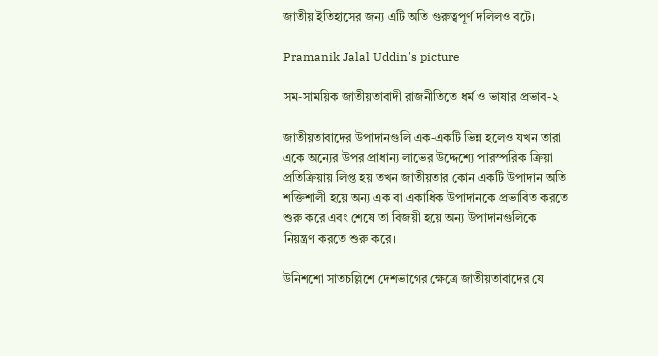জাতীয় ইতিহাসের জন্য এটি অতি গুরুত্বপূর্ণ দলিলও বটে।

Pramanik Jalal Uddin's picture

সম-সাময়িক জাতীয়তাবাদী রাজনীতিতে ধর্ম ও ভাষার প্রভাব-২

জাতীয়তাবাদের উপাদানগুলি এক-একটি ভিন্ন হলেও যখন তারা একে অন্যের উপর প্রাধান্য লাভের উদ্দেশ্যে পারস্পরিক ক্রিয়া প্রতিক্রিয়ায় লিপ্ত হয় তখন জাতীয়তার কোন একটি উপাদান অতি শক্তিশালী হয়ে অন্য এক বা একাধিক উপাদানকে প্রভাবিত করতে শুরু করে এবং শেষে তা বিজয়ী হয়ে অন্য উপাদানগুলিকে নিয়ন্ত্রণ করতে শুরু করে।

উনিশশো সাতচল্লিশে দেশভাগের ক্ষেত্রে জাতীয়তাবাদের যে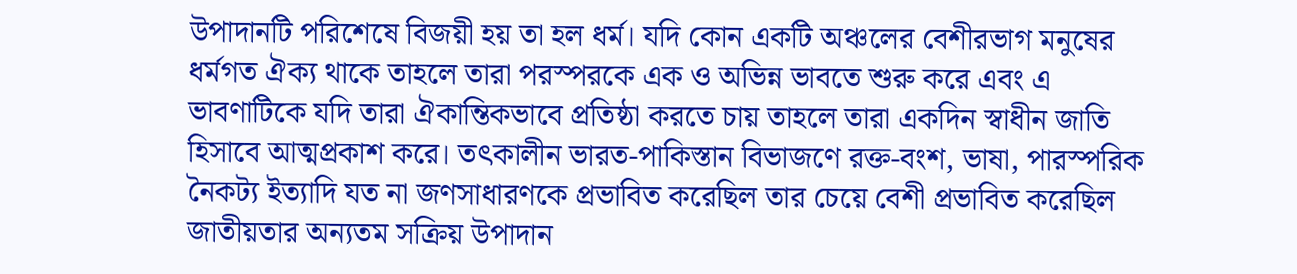উপাদানটি পরিশেষে বিজয়ী হয় তা হল ধর্ম। যদি কোন একটি অঞ্চলের বেশীরভাগ মনুষের ধর্মগত ঐক্য থাকে তাহলে তারা পরস্পরকে এক ও অভিন্ন ভাবতে শুরু করে এবং এ ভাবণাটিকে যদি তারা ঐকান্তিকভাবে প্রতিষ্ঠা করতে চায় তাহলে তারা একদিন স্বাধীন জাতি হিসাবে আত্মপ্রকাশ করে। তৎকালীন ভারত-পাকিস্তান বিভাজণে রক্ত-বংশ, ভাষা, পারস্পরিক নৈকট্য ইত্যাদি যত না জণসাধারণকে প্রভাবিত করেছিল তার চেয়ে বেশী প্রভাবিত করেছিল জাতীয়তার অন্যতম সক্রিয় উপাদান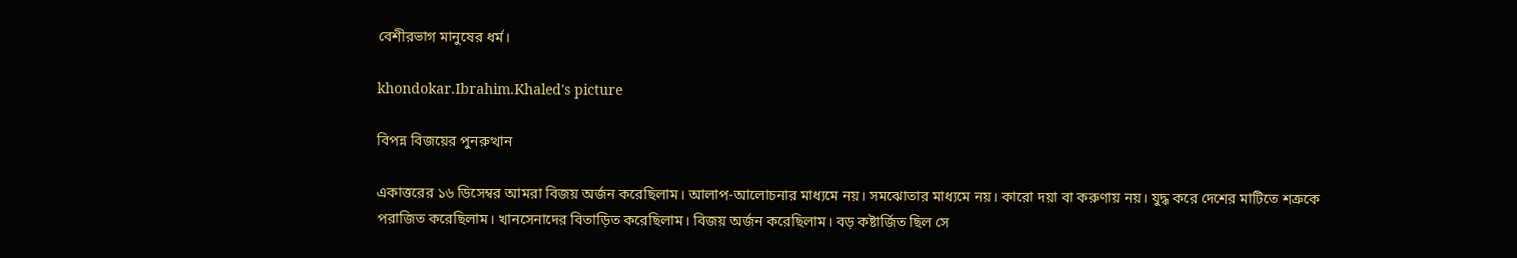বেশীরভাগ মানুষের ধর্ম।

khondokar.Ibrahim.Khaled's picture

বিপন্ন বিজয়ের পুনরুত্থান

একাত্তরের ১৬ ডিসেম্বর আমরা বিজয় অর্জন করেছিলাম। আলাপ-আলোচনার মাধ্যমে নয়। সমঝোতার মাধ্যমে নয়। কারো দয়া বা করুণায় নয়। যুদ্ধ করে দেশের মাটিতে শত্রুকে পরাজিত করেছিলাম। খানসেনাদের বিতাড়িত করেছিলাম। বিজয় অর্জন করেছিলাম। বড় কষ্টার্জিত ছিল সে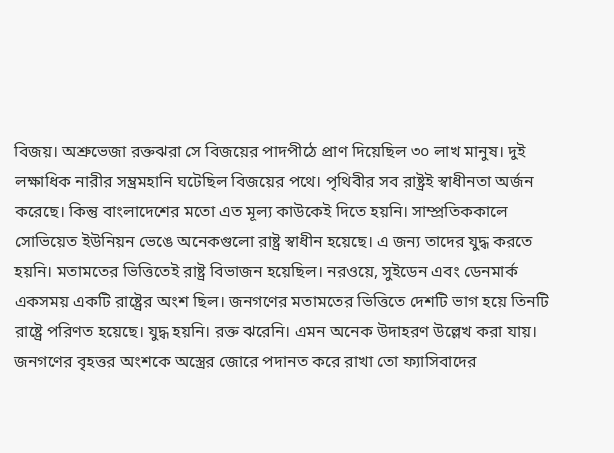বিজয়। অশ্রুভেজা রক্তঝরা সে বিজয়ের পাদপীঠে প্রাণ দিয়েছিল ৩০ লাখ মানুষ। দুই লক্ষাধিক নারীর সম্ভ্রমহানি ঘটেছিল বিজয়ের পথে। পৃথিবীর সব রাষ্ট্রই স্বাধীনতা অর্জন করেছে। কিন্তু বাংলাদেশের মতো এত মূল্য কাউকেই দিতে হয়নি। সাম্প্রতিককালে সোভিয়েত ইউনিয়ন ভেঙে অনেকগুলো রাষ্ট্র স্বাধীন হয়েছে। এ জন্য তাদের যুদ্ধ করতে হয়নি। মতামতের ভিত্তিতেই রাষ্ট্র বিভাজন হয়েছিল। নরওয়ে, সুইডেন এবং ডেনমার্ক একসময় একটি রাষ্ট্রের অংশ ছিল। জনগণের মতামতের ভিত্তিতে দেশটি ভাগ হয়ে তিনটি রাষ্ট্রে পরিণত হয়েছে। যুদ্ধ হয়নি। রক্ত ঝরেনি। এমন অনেক উদাহরণ উল্লেখ করা যায়। জনগণের বৃহত্তর অংশকে অস্ত্রের জোরে পদানত করে রাখা তো ফ্যাসিবাদের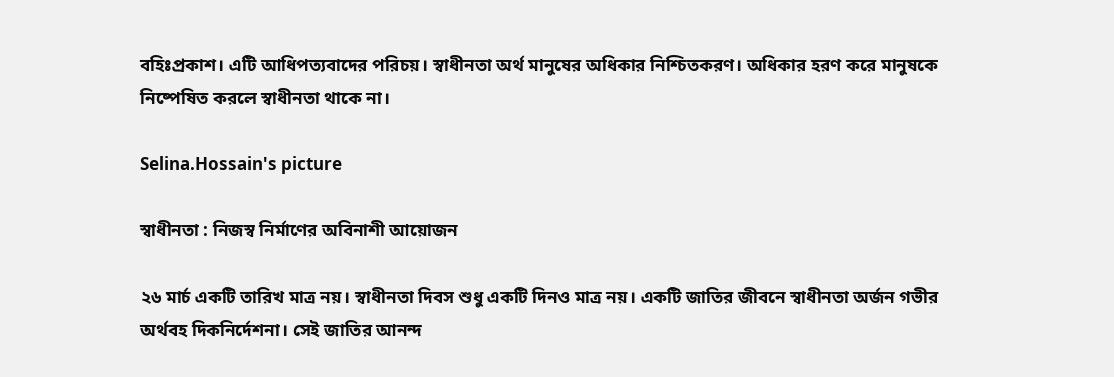বহিঃপ্রকাশ। এটি আধিপত্যবাদের পরিচয়। স্বাধীনতা অর্থ মানুষের অধিকার নিশ্চিতকরণ। অধিকার হরণ করে মানুষকে নিষ্পেষিত করলে স্বাধীনতা থাকে না।

Selina.Hossain's picture

স্বাধীনতা : নিজস্ব নির্মাণের অবিনাশী আয়োজন

২৬ মার্চ একটি তারিখ মাত্র নয়। স্বাধীনতা দিবস শুধু একটি দিনও মাত্র নয়। একটি জাতির জীবনে স্বাধীনতা অর্জন গভীর অর্থবহ দিকনির্দেশনা। সেই জাতির আনন্দ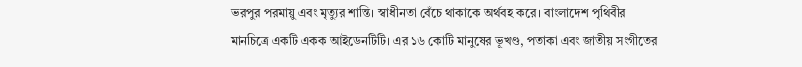ভরপুর পরমায়ু এবং মৃত্যুর শান্তি। স্বাধীনতা বেঁচে থাকাকে অর্থবহ করে। বাংলাদেশ পৃথিবীর মানচিত্রে একটি একক আইডেনটিটি। এর ১৬ কোটি মানুষের ভূখণ্ড, পতাকা এবং জাতীয় সংগীতের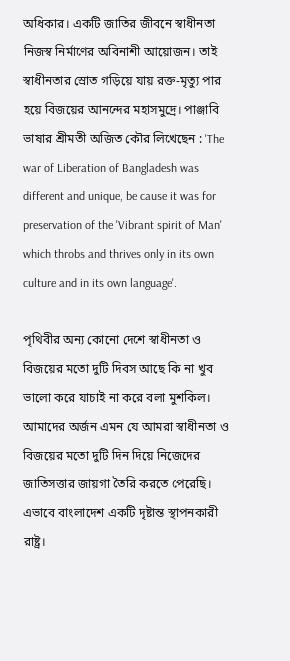অধিকার। একটি জাতির জীবনে স্বাধীনতা নিজস্ব নির্মাণের অবিনাশী আয়োজন। তাই স্বাধীনতার স্রোত গড়িয়ে যায় রক্ত-মৃত্যু পার হয়ে বিজয়ের আনন্দের মহাসমুদ্রে। পাঞ্জাবি ভাষার শ্রীমতী অজিত কৌর লিখেছেন : 'The war of Liberation of Bangladesh was different and unique, be cause it was for preservation of the 'Vibrant spirit of Man' which throbs and thrives only in its own culture and in its own language'.

পৃথিবীর অন্য কোনো দেশে স্বাধীনতা ও বিজয়ের মতো দুটি দিবস আছে কি না খুব ভালো করে যাচাই না করে বলা মুশকিল। আমাদের অর্জন এমন যে আমরা স্বাধীনতা ও বিজয়ের মতো দুটি দিন দিয়ে নিজেদের জাতিসত্তার জায়গা তৈরি করতে পেরেছি। এভাবে বাংলাদেশ একটি দৃষ্টান্ত স্থাপনকারী রাষ্ট্র।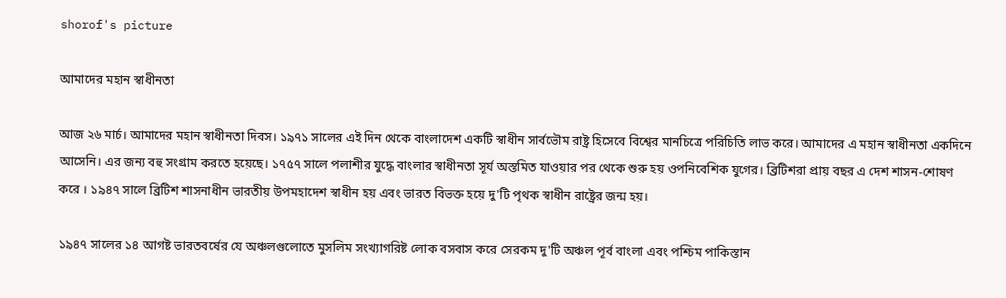shorof's picture

আমাদের মহান স্বাধীনতা

আজ ২৬ মার্চ। আমাদের মহান স্বাধীনতা দিবস। ১৯৭১ সালের এই দিন থেকে বাংলাদেশ একটি স্বাধীন সার্বভৌম রাষ্ট্র হিসেবে বিশ্বের মানচিত্রে পরিচিতি লাভ করে। আমাদের এ মহান স্বাধীনতা একদিনে আসেনি। এর জন্য বহু সংগ্রাম করতে হয়েছে। ১৭৫৭ সালে পলাশীর যুদ্ধে বাংলার স্বাধীনতা সূর্য অস্তমিত যাওয়ার পর থেকে শুরু হয় ওপনিবেশিক যুগের। ব্রিটিশরা প্রায় বছর এ দেশ শাসন-শোষণ করে । ১৯৪৭ সালে ব্রিটিশ শাসনাধীন ভারতীয় উপমহাদেশ স্বাধীন হয় এবং ভারত বিভক্ত হয়ে দু'টি পৃথক স্বাধীন রাষ্ট্রের জন্ম হয়।

১৯৪৭ সালের ১৪ আগষ্ট ভারতবর্ষের যে অঞ্চলগুলোতে মুসলিম সংখ্যাগরিষ্ট লোক বসবাস করে সেরকম দু'টি অঞ্চল পূর্ব বাংলা এবং পশ্চিম পাকিস্তান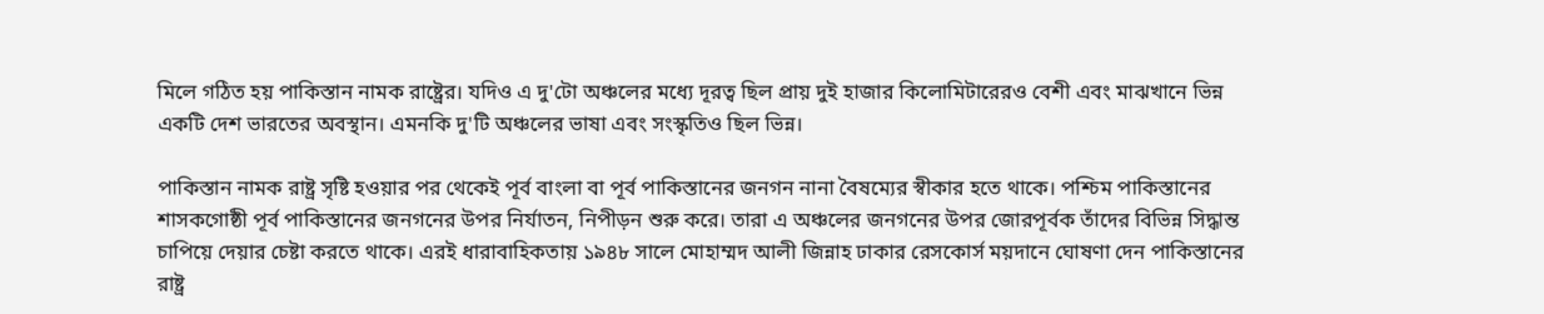মিলে গঠিত হয় পাকিস্তান নামক রাষ্ট্রের। যদিও এ দু'টো অঞ্চলের মধ্যে দূরত্ব ছিল প্রায় দুই হাজার কিলোমিটারেরও বেশী এবং মাঝখানে ভিন্ন একটি দেশ ভারতের অবস্থান। এমনকি দু'টি অঞ্চলের ভাষা এবং সংস্কৃতিও ছিল ভিন্ন।

পাকিস্তান নামক রাষ্ট্র সৃষ্টি হওয়ার পর থেকেই পূর্ব বাংলা বা পূর্ব পাকিস্তানের জনগন নানা বৈষম্যের স্বীকার হতে থাকে। পশ্চিম পাকিস্তানের শাসকগোষ্ঠী পূর্ব পাকিস্তানের জনগনের উপর নির্যাতন, নিপীড়ন শুরু করে। তারা এ অঞ্চলের জনগনের উপর জোরপূর্বক তাঁদের বিভিন্ন সিদ্ধান্ত চাপিয়ে দেয়ার চেষ্টা করতে থাকে। এরই ধারাবাহিকতায় ১৯৪৮ সালে মোহাম্মদ আলী জিন্নাহ ঢাকার রেসকোর্স ময়দানে ঘোষণা দেন পাকিস্তানের রাষ্ট্র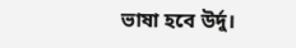ভাষা হবে উর্দু।